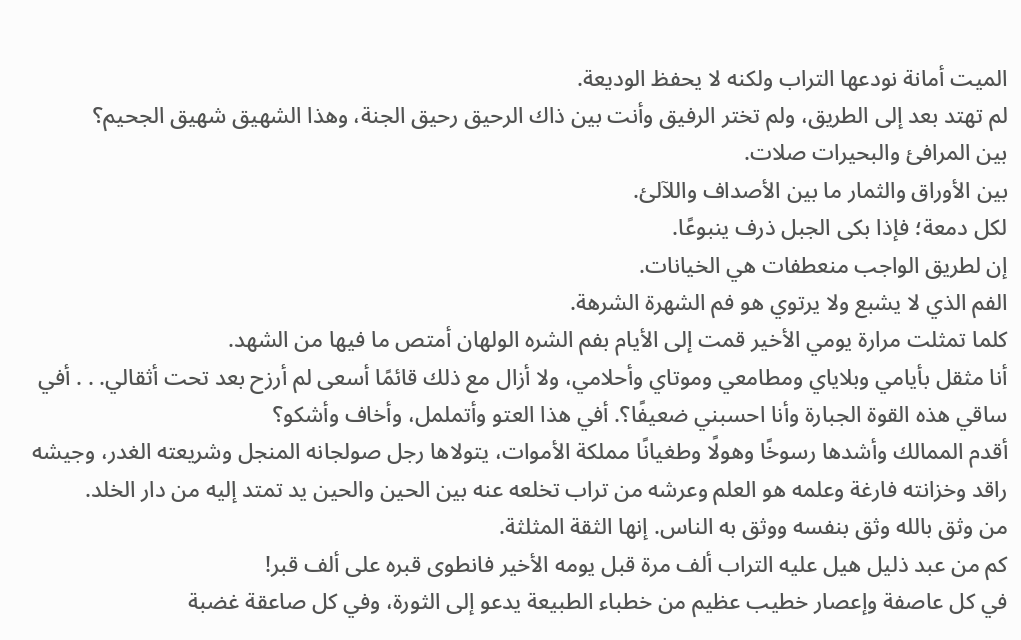الميت أمانة نودعها التراب ولكنه لا يحفظ الوديعة.
لم تهتد بعد إلى الطريق، ولم تختر الرفيق وأنت بين ذاك الرحيق رحيق الجنة، وهذا الشهيق شهيق الجحيم؟
بين المرافئ والبحيرات صلات.
بين الأوراق والثمار ما بين الأصداف واللآلئ.
لكل دمعة؛ فإذا بكى الجبل ذرف ينبوعًا.
إن لطريق الواجب منعطفات هي الخيانات.
الفم الذي لا يشبع ولا يرتوي هو فم الشهرة الشرهة.
كلما تمثلت مرارة يومي الأخير قمت إلى الأيام بفم الشره الولهان أمتص ما فيها من الشهد.
أنا مثقل بأيامي وبلاياي ومطامعي وموتاي وأحلامي، ولا أزال مع ذلك قائمًا أسعى لم أرزح بعد تحت أثقالي. . . أفي ساقي هذه القوة الجبارة وأنا احسبني ضعيفًا؟. أفي هذا العتو وأتململ، وأخاف وأشكو؟
أقدم الممالك وأشدها رسوخًا وهولًا وطغيانًا مملكة الأموات، يتولاها رجل صولجانه المنجل وشريعته الغدر، وجيشه راقد وخزانته فارغة وعلمه هو العلم وعرشه من تراب تخلعه عنه بين الحين والحين يد تمتد إليه من دار الخلد.
من وثق بالله وثق بنفسه ووثق به الناس. إنها الثقة المثلثة.
كم من عبد ذليل هيل عليه التراب ألف مرة قبل يومه الأخير فانطوى قبره على ألف قبر!
في كل عاصفة وإعصار خطيب عظيم من خطباء الطبيعة يدعو إلى الثورة، وفي كل صاعقة غضبة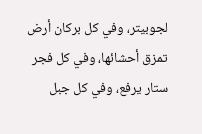لجوبيتر، وفي كل بركان أرض تمزق أحشائها، وفي كل فجر ستار يرفع، وفي كل جبل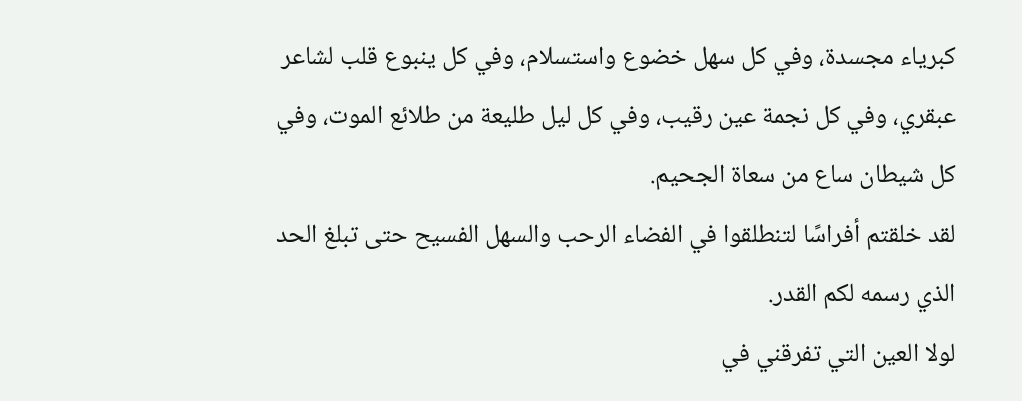كبرياء مجسدة، وفي كل سهل خضوع واستسلام، وفي كل ينبوع قلب لشاعر عبقري، وفي كل نجمة عين رقيب، وفي كل ليل طليعة من طلائع الموت، وفي كل شيطان ساع من سعاة الجحيم.
لقد خلقتم أفراسًا لتنطلقوا في الفضاء الرحب والسهل الفسيح حتى تبلغ الحد الذي رسمه لكم القدر.
لولا العين التي تفرقني في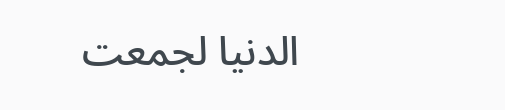الدنيا لجمعت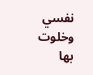نفسي وخلوت بها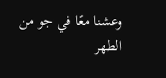وعشنا معًا في جو من الطهر